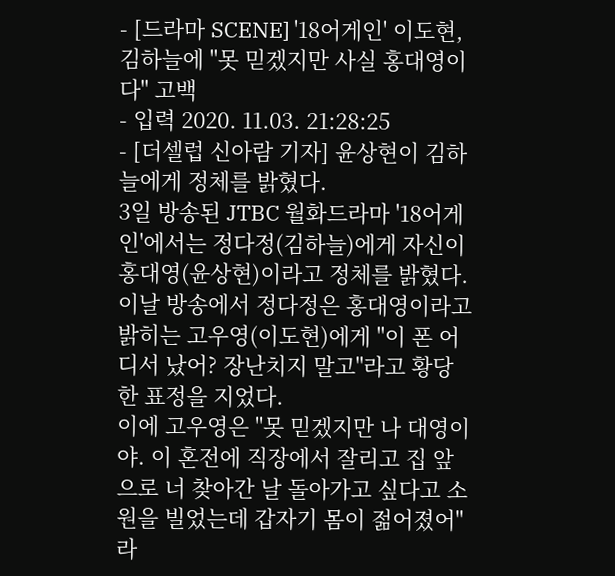- [드라마 SCENE] '18어게인' 이도현, 김하늘에 "못 믿겠지만 사실 홍대영이다" 고백
- 입력 2020. 11.03. 21:28:25
- [더셀럽 신아람 기자] 윤상현이 김하늘에게 정체를 밝혔다.
3일 방송된 JTBC 월화드라마 '18어게인'에서는 정다정(김하늘)에게 자신이 홍대영(윤상현)이라고 정체를 밝혔다.
이날 방송에서 정다정은 홍대영이라고 밝히는 고우영(이도현)에게 "이 폰 어디서 났어? 장난치지 말고"라고 황당한 표정을 지었다.
이에 고우영은 "못 믿겠지만 나 대영이야. 이 혼전에 직장에서 잘리고 집 앞으로 너 찾아간 날 돌아가고 싶다고 소원을 빌었는데 갑자기 몸이 젊어졌어"라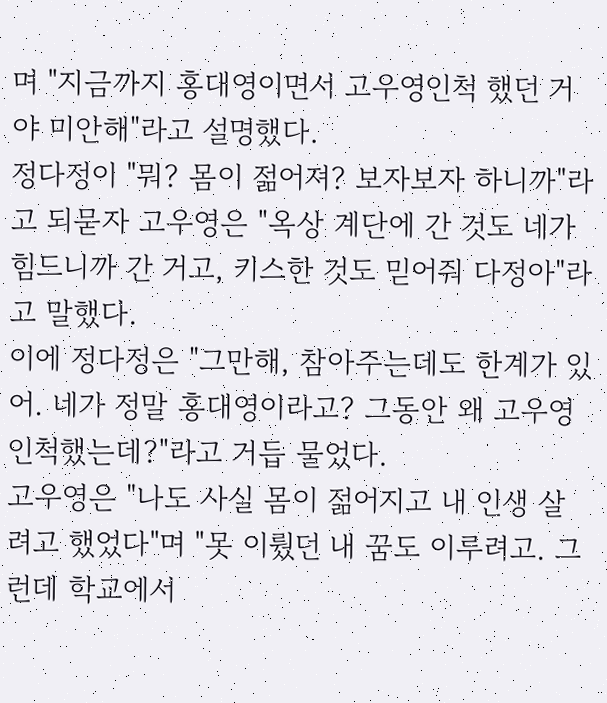며 "지금까지 홍대영이면서 고우영인척 했던 거야 미안해"라고 설명했다.
정다정이 "뭐? 몸이 젊어져? 보자보자 하니까"라고 되묻자 고우영은 "옥상 계단에 간 것도 네가 힘드니까 간 거고, 키스한 것도 믿어줘 다정아"라고 말했다.
이에 정다정은 "그만해, 참아주는데도 한계가 있어. 네가 정말 홍대영이라고? 그동안 왜 고우영인척했는데?"라고 거듭 물었다.
고우영은 "나도 사실 몸이 젊어지고 내 인생 살려고 했었다"며 "못 이뤘던 내 꿈도 이루려고. 그런데 학교에서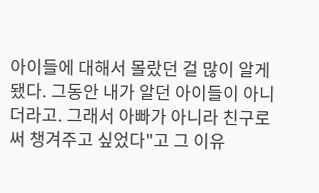아이들에 대해서 몰랐던 걸 많이 알게됐다. 그동안 내가 알던 아이들이 아니더라고. 그래서 아빠가 아니라 친구로써 챙겨주고 싶었다"고 그 이유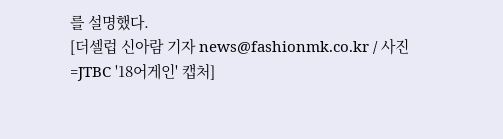를 설명했다.
[더셀럽 신아람 기자 news@fashionmk.co.kr / 사진=JTBC '18어게인' 캡처]